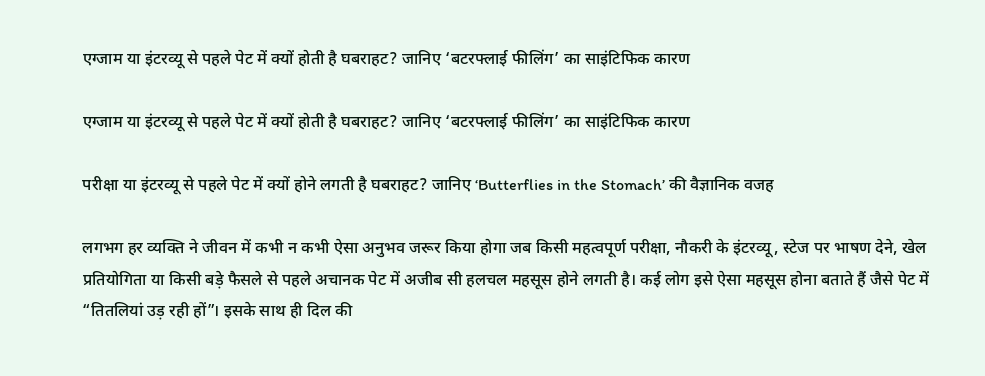एग्जाम या इंटरव्यू से पहले पेट में क्यों होती है घबराहट? जानिए ‘बटरफ्लाई फीलिंग’ का साइंटिफिक कारण

एग्जाम या इंटरव्यू से पहले पेट में क्यों होती है घबराहट? जानिए ‘बटरफ्लाई फीलिंग’ का साइंटिफिक कारण

परीक्षा या इंटरव्यू से पहले पेट में क्यों होने लगती है घबराहट? जानिए ‘Butterflies in the Stomach’ की वैज्ञानिक वजह

लगभग हर व्यक्ति ने जीवन में कभी न कभी ऐसा अनुभव जरूर किया होगा जब किसी महत्वपूर्ण परीक्षा, नौकरी के इंटरव्यू, स्टेज पर भाषण देने, खेल प्रतियोगिता या किसी बड़े फैसले से पहले अचानक पेट में अजीब सी हलचल महसूस होने लगती है। कई लोग इसे ऐसा महसूस होना बताते हैं जैसे पेट में “तितलियां उड़ रही हों”। इसके साथ ही दिल की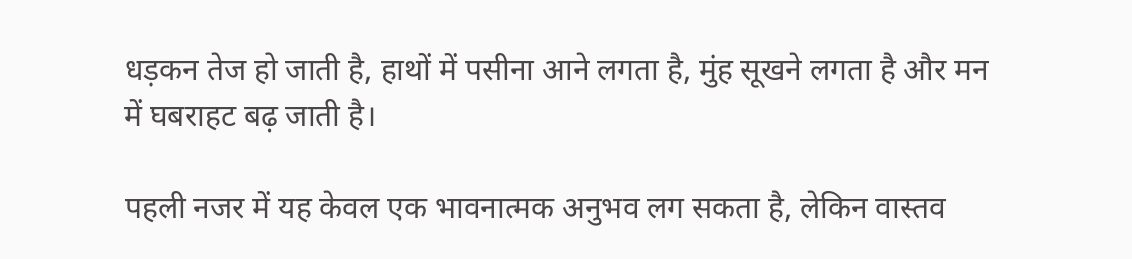धड़कन तेज हो जाती है, हाथों में पसीना आने लगता है, मुंह सूखने लगता है और मन में घबराहट बढ़ जाती है।

पहली नजर में यह केवल एक भावनात्मक अनुभव लग सकता है, लेकिन वास्तव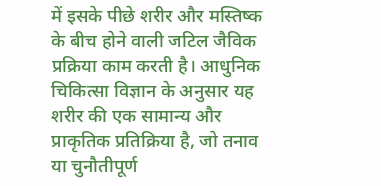में इसके पीछे शरीर और मस्तिष्क के बीच होने वाली जटिल जैविक प्रक्रिया काम करती है। आधुनिक चिकित्सा विज्ञान के अनुसार यह शरीर की एक सामान्य और प्राकृतिक प्रतिक्रिया है, जो तनाव या चुनौतीपूर्ण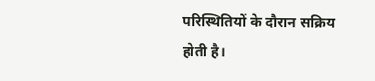परिस्थितियों के दौरान सक्रिय होती है।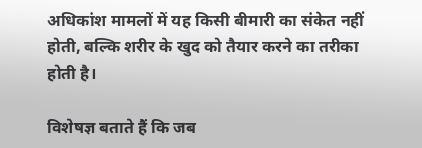अधिकांश मामलों में यह किसी बीमारी का संकेत नहीं होती, बल्कि शरीर के खुद को तैयार करने का तरीका होती है।

विशेषज्ञ बताते हैं कि जब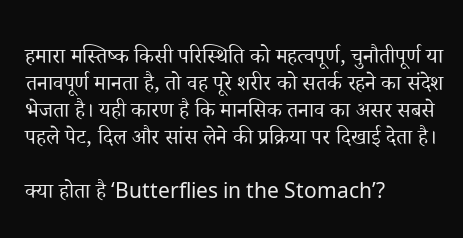हमारा मस्तिष्क किसी परिस्थिति को महत्वपूर्ण, चुनौतीपूर्ण या तनावपूर्ण मानता है, तो वह पूरे शरीर को सतर्क रहने का संदेश भेजता है। यही कारण है कि मानसिक तनाव का असर सबसे पहले पेट, दिल और सांस लेने की प्रक्रिया पर दिखाई देता है।

क्या होता है ‘Butterflies in the Stomach’?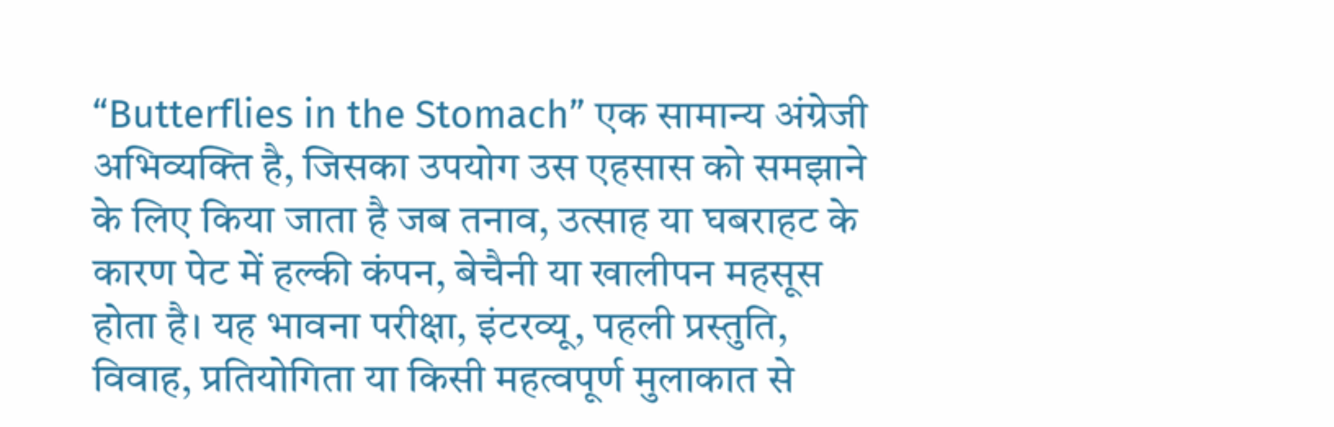“Butterflies in the Stomach” एक सामान्य अंग्रेजी अभिव्यक्ति है, जिसका उपयोग उस एहसास को समझाने के लिए किया जाता है जब तनाव, उत्साह या घबराहट के कारण पेट में हल्की कंपन, बेचैनी या खालीपन महसूस होता है। यह भावना परीक्षा, इंटरव्यू, पहली प्रस्तुति, विवाह, प्रतियोगिता या किसी महत्वपूर्ण मुलाकात से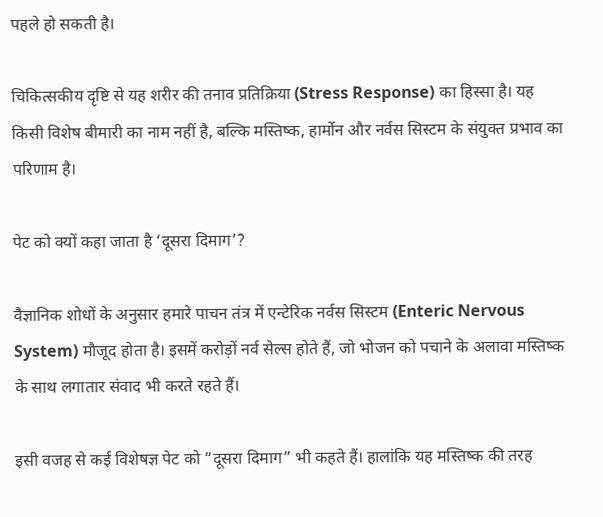पहले हो सकती है।

चिकित्सकीय दृष्टि से यह शरीर की तनाव प्रतिक्रिया (Stress Response) का हिस्सा है। यह किसी विशेष बीमारी का नाम नहीं है, बल्कि मस्तिष्क, हार्मोन और नर्वस सिस्टम के संयुक्त प्रभाव का परिणाम है।

पेट को क्यों कहा जाता है ‘दूसरा दिमाग’?

वैज्ञानिक शोधों के अनुसार हमारे पाचन तंत्र में एन्टेरिक नर्वस सिस्टम (Enteric Nervous System) मौजूद होता है। इसमें करोड़ों नर्व सेल्स होते हैं, जो भोजन को पचाने के अलावा मस्तिष्क के साथ लगातार संवाद भी करते रहते हैं।

इसी वजह से कई विशेषज्ञ पेट को “दूसरा दिमाग” भी कहते हैं। हालांकि यह मस्तिष्क की तरह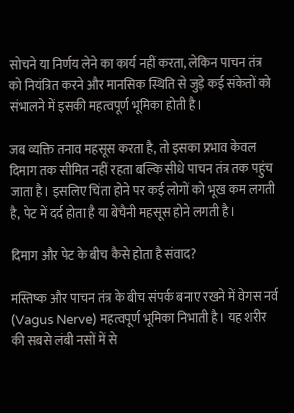सोचने या निर्णय लेने का कार्य नहीं करता, लेकिन पाचन तंत्र को नियंत्रित करने और मानसिक स्थिति से जुड़े कई संकेतों को संभालने में इसकी महत्वपूर्ण भूमिका होती है।

जब व्यक्ति तनाव महसूस करता है, तो इसका प्रभाव केवल दिमाग तक सीमित नहीं रहता बल्कि सीधे पाचन तंत्र तक पहुंच जाता है। इसलिए चिंता होने पर कई लोगों को भूख कम लगती है, पेट में दर्द होता है या बेचैनी महसूस होने लगती है।

दिमाग और पेट के बीच कैसे होता है संवाद?

मस्तिष्क और पाचन तंत्र के बीच संपर्क बनाए रखने में वेगस नर्व (Vagus Nerve) महत्वपूर्ण भूमिका निभाती है। यह शरीर की सबसे लंबी नसों में से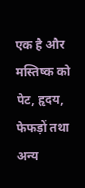एक है और मस्तिष्क को पेट, हृदय, फेफड़ों तथा अन्य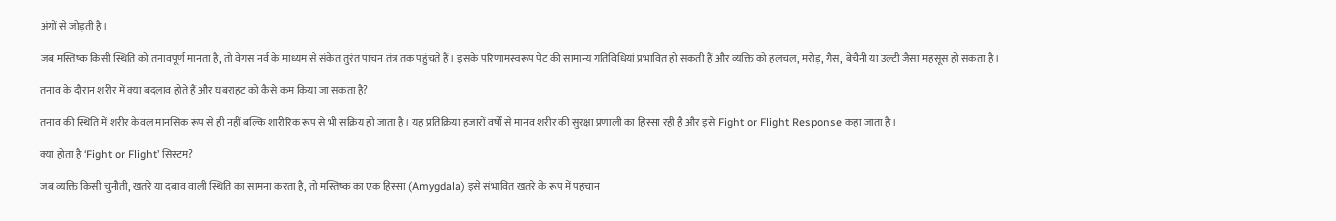अंगों से जोड़ती है।

जब मस्तिष्क किसी स्थिति को तनावपूर्ण मानता है, तो वेगस नर्व के माध्यम से संकेत तुरंत पाचन तंत्र तक पहुंचते हैं। इसके परिणामस्वरूप पेट की सामान्य गतिविधियां प्रभावित हो सकती हैं और व्यक्ति को हलचल, मरोड़, गैस, बेचैनी या उल्टी जैसा महसूस हो सकता है।

तनाव के दौरान शरीर में क्या बदलाव होते हैं और घबराहट को कैसे कम किया जा सकता है?

तनाव की स्थिति में शरीर केवल मानसिक रूप से ही नहीं बल्कि शारीरिक रूप से भी सक्रिय हो जाता है। यह प्रतिक्रिया हजारों वर्षों से मानव शरीर की सुरक्षा प्रणाली का हिस्सा रही है और इसे Fight or Flight Response कहा जाता है।

क्या होता है ‘Fight or Flight’ सिस्टम?

जब व्यक्ति किसी चुनौती, खतरे या दबाव वाली स्थिति का सामना करता है, तो मस्तिष्क का एक हिस्सा (Amygdala) इसे संभावित खतरे के रूप में पहचान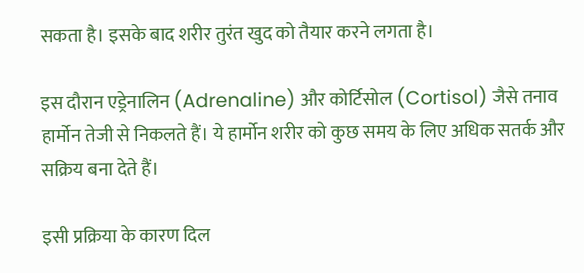सकता है। इसके बाद शरीर तुरंत खुद को तैयार करने लगता है।

इस दौरान एड्रेनालिन (Adrenaline) और कोर्टिसोल (Cortisol) जैसे तनाव हार्मोन तेजी से निकलते हैं। ये हार्मोन शरीर को कुछ समय के लिए अधिक सतर्क और सक्रिय बना देते हैं।

इसी प्रक्रिया के कारण दिल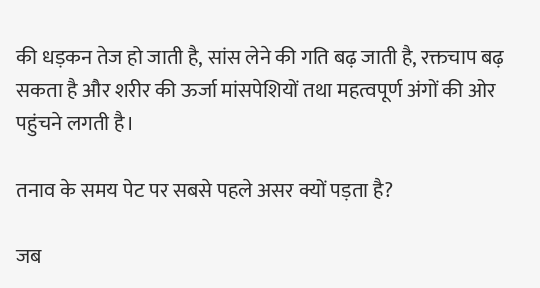की धड़कन तेज हो जाती है, सांस लेने की गति बढ़ जाती है, रक्तचाप बढ़ सकता है और शरीर की ऊर्जा मांसपेशियों तथा महत्वपूर्ण अंगों की ओर पहुंचने लगती है।

तनाव के समय पेट पर सबसे पहले असर क्यों पड़ता है?

जब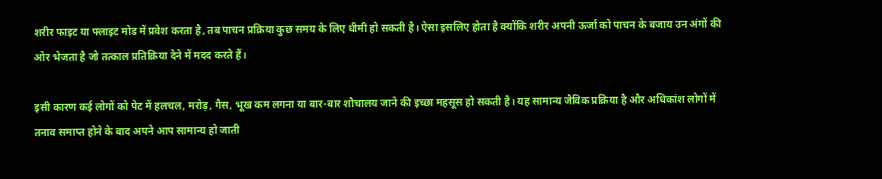शरीर फाइट या फ्लाइट मोड में प्रवेश करता है, तब पाचन प्रक्रिया कुछ समय के लिए धीमी हो सकती है। ऐसा इसलिए होता है क्योंकि शरीर अपनी ऊर्जा को पाचन के बजाय उन अंगों की ओर भेजता है जो तत्काल प्रतिक्रिया देने में मदद करते हैं।

इसी कारण कई लोगों को पेट में हलचल, मरोड़, गैस, भूख कम लगना या बार-बार शौचालय जाने की इच्छा महसूस हो सकती है। यह सामान्य जैविक प्रक्रिया है और अधिकांश लोगों में तनाव समाप्त होने के बाद अपने आप सामान्य हो जाती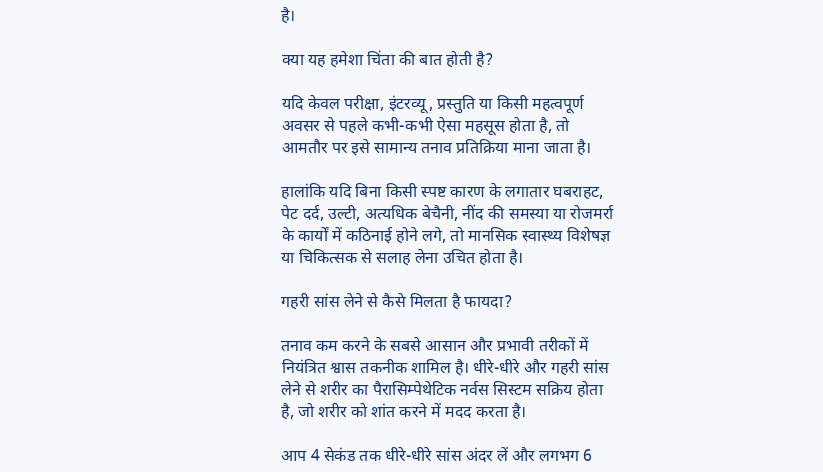है।

क्या यह हमेशा चिंता की बात होती है?

यदि केवल परीक्षा, इंटरव्यू, प्रस्तुति या किसी महत्वपूर्ण अवसर से पहले कभी-कभी ऐसा महसूस होता है, तो आमतौर पर इसे सामान्य तनाव प्रतिक्रिया माना जाता है।

हालांकि यदि बिना किसी स्पष्ट कारण के लगातार घबराहट, पेट दर्द, उल्टी, अत्यधिक बेचैनी, नींद की समस्या या रोजमर्रा के कार्यों में कठिनाई होने लगे, तो मानसिक स्वास्थ्य विशेषज्ञ या चिकित्सक से सलाह लेना उचित होता है।

गहरी सांस लेने से कैसे मिलता है फायदा?

तनाव कम करने के सबसे आसान और प्रभावी तरीकों में नियंत्रित श्वास तकनीक शामिल है। धीरे-धीरे और गहरी सांस लेने से शरीर का पैरासिम्पेथेटिक नर्वस सिस्टम सक्रिय होता है, जो शरीर को शांत करने में मदद करता है।

आप 4 सेकंड तक धीरे-धीरे सांस अंदर लें और लगभग 6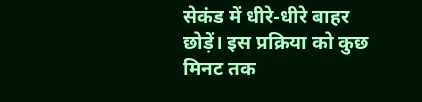सेकंड में धीरे-धीरे बाहर छोड़ें। इस प्रक्रिया को कुछ मिनट तक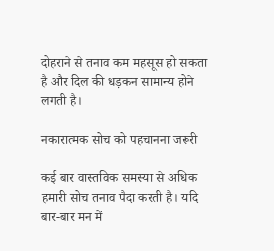दोहराने से तनाव कम महसूस हो सकता है और दिल की धड़कन सामान्य होने लगती है।

नकारात्मक सोच को पहचानना जरूरी

कई बार वास्तविक समस्या से अधिक हमारी सोच तनाव पैदा करती है। यदि बार-बार मन में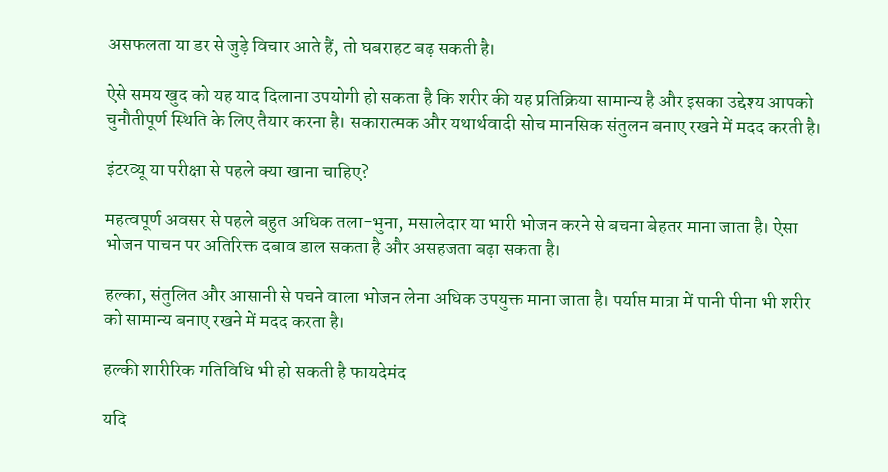असफलता या डर से जुड़े विचार आते हैं, तो घबराहट बढ़ सकती है।

ऐसे समय खुद को यह याद दिलाना उपयोगी हो सकता है कि शरीर की यह प्रतिक्रिया सामान्य है और इसका उद्देश्य आपको चुनौतीपूर्ण स्थिति के लिए तैयार करना है। सकारात्मक और यथार्थवादी सोच मानसिक संतुलन बनाए रखने में मदद करती है।

इंटरव्यू या परीक्षा से पहले क्या खाना चाहिए?

महत्वपूर्ण अवसर से पहले बहुत अधिक तला-भुना, मसालेदार या भारी भोजन करने से बचना बेहतर माना जाता है। ऐसा भोजन पाचन पर अतिरिक्त दबाव डाल सकता है और असहजता बढ़ा सकता है।

हल्का, संतुलित और आसानी से पचने वाला भोजन लेना अधिक उपयुक्त माना जाता है। पर्याप्त मात्रा में पानी पीना भी शरीर को सामान्य बनाए रखने में मदद करता है।

हल्की शारीरिक गतिविधि भी हो सकती है फायदेमंद

यदि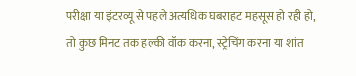परीक्षा या इंटरव्यू से पहले अत्यधिक घबराहट महसूस हो रही हो, तो कुछ मिनट तक हल्की वॉक करना, स्ट्रेचिंग करना या शांत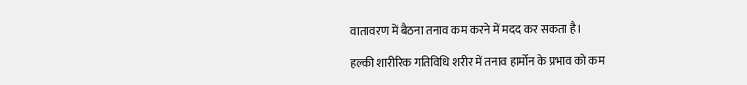वातावरण में बैठना तनाव कम करने में मदद कर सकता है।

हल्की शारीरिक गतिविधि शरीर में तनाव हार्मोन के प्रभाव को कम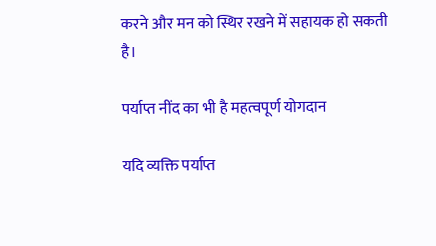करने और मन को स्थिर रखने में सहायक हो सकती है।

पर्याप्त नींद का भी है महत्वपूर्ण योगदान

यदि व्यक्ति पर्याप्त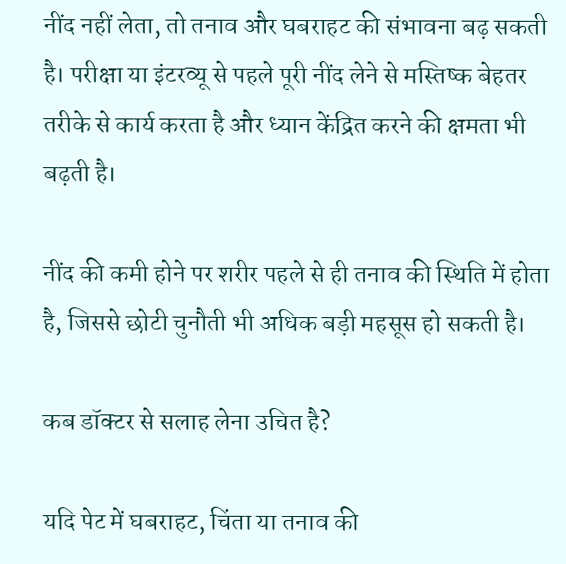नींद नहीं लेता, तो तनाव और घबराहट की संभावना बढ़ सकती है। परीक्षा या इंटरव्यू से पहले पूरी नींद लेने से मस्तिष्क बेहतर तरीके से कार्य करता है और ध्यान केंद्रित करने की क्षमता भी बढ़ती है।

नींद की कमी होने पर शरीर पहले से ही तनाव की स्थिति में होता है, जिससे छोटी चुनौती भी अधिक बड़ी महसूस हो सकती है।

कब डॉक्टर से सलाह लेना उचित है?

यदि पेट में घबराहट, चिंता या तनाव की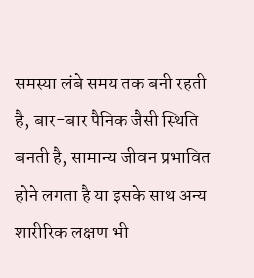समस्या लंबे समय तक बनी रहती है, बार-बार पैनिक जैसी स्थिति बनती है, सामान्य जीवन प्रभावित होने लगता है या इसके साथ अन्य शारीरिक लक्षण भी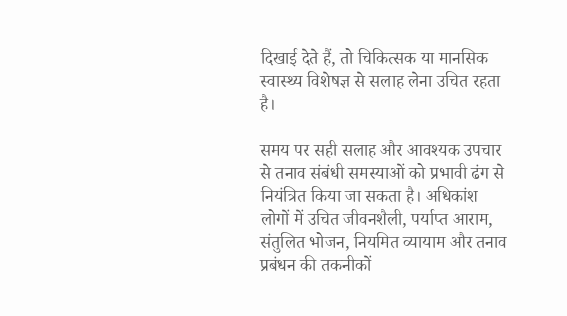दिखाई देते हैं, तो चिकित्सक या मानसिक स्वास्थ्य विशेषज्ञ से सलाह लेना उचित रहता है।

समय पर सही सलाह और आवश्यक उपचार से तनाव संबंधी समस्याओं को प्रभावी ढंग से नियंत्रित किया जा सकता है। अधिकांश लोगों में उचित जीवनशैली, पर्याप्त आराम, संतुलित भोजन, नियमित व्यायाम और तनाव प्रबंधन की तकनीकों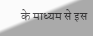के माध्यम से इस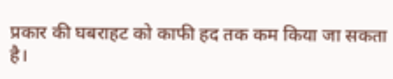प्रकार की घबराहट को काफी हद तक कम किया जा सकता है।